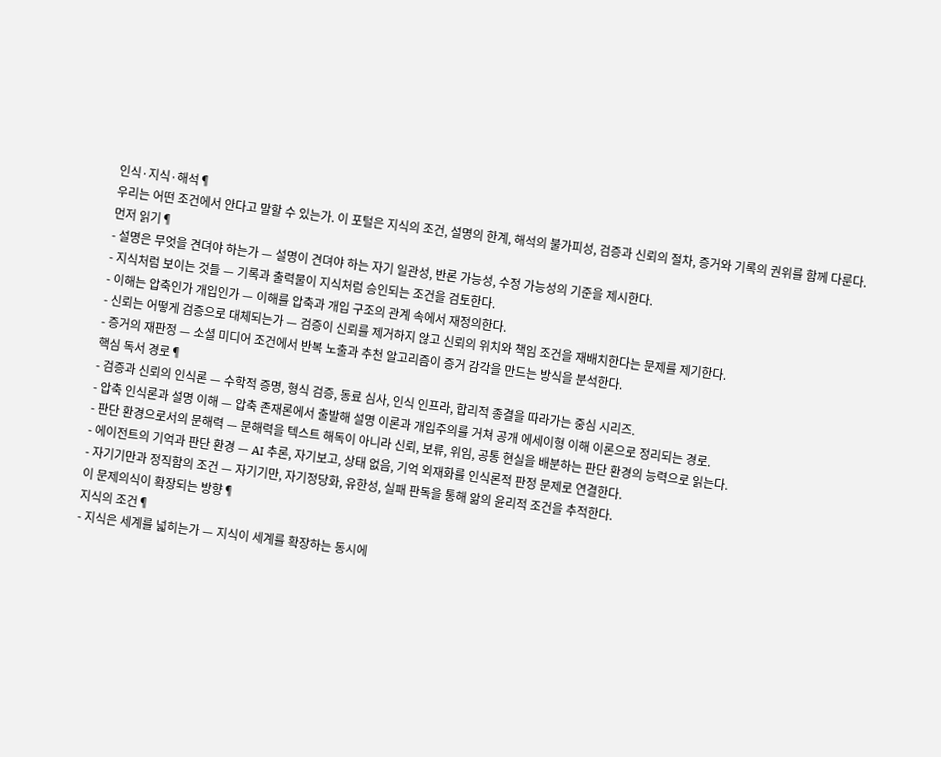인식·지식·해석¶
우리는 어떤 조건에서 안다고 말할 수 있는가. 이 포털은 지식의 조건, 설명의 한계, 해석의 불가피성, 검증과 신뢰의 절차, 증거와 기록의 권위를 함께 다룬다.
먼저 읽기¶
- 설명은 무엇을 견뎌야 하는가 — 설명이 견뎌야 하는 자기 일관성, 반론 가능성, 수정 가능성의 기준을 제시한다.
- 지식처럼 보이는 것들 — 기록과 출력물이 지식처럼 승인되는 조건을 검토한다.
- 이해는 압축인가 개입인가 — 이해를 압축과 개입 구조의 관계 속에서 재정의한다.
- 신뢰는 어떻게 검증으로 대체되는가 — 검증이 신뢰를 제거하지 않고 신뢰의 위치와 책임 조건을 재배치한다는 문제를 제기한다.
- 증거의 재판정 — 소셜 미디어 조건에서 반복 노출과 추천 알고리즘이 증거 감각을 만드는 방식을 분석한다.
핵심 독서 경로¶
- 검증과 신뢰의 인식론 — 수학적 증명, 형식 검증, 동료 심사, 인식 인프라, 합리적 종결을 따라가는 중심 시리즈.
- 압축 인식론과 설명 이해 — 압축 존재론에서 출발해 설명 이론과 개입주의를 거쳐 공개 에세이형 이해 이론으로 정리되는 경로.
- 판단 환경으로서의 문해력 — 문해력을 텍스트 해독이 아니라 신뢰, 보류, 위임, 공통 현실을 배분하는 판단 환경의 능력으로 읽는다.
- 에이전트의 기억과 판단 환경 — AI 추론, 자기보고, 상태 없음, 기억 외재화를 인식론적 판정 문제로 연결한다.
- 자기기만과 정직함의 조건 — 자기기만, 자기정당화, 유한성, 실패 판독을 통해 앎의 윤리적 조건을 추적한다.
이 문제의식이 확장되는 방향¶
지식의 조건¶
- 지식은 세계를 넓히는가 — 지식이 세계를 확장하는 동시에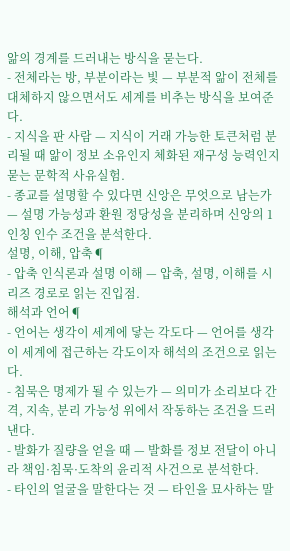앎의 경계를 드러내는 방식을 묻는다.
- 전체라는 방, 부분이라는 빛 — 부분적 앎이 전체를 대체하지 않으면서도 세계를 비추는 방식을 보여준다.
- 지식을 판 사람 — 지식이 거래 가능한 토큰처럼 분리될 때 앎이 정보 소유인지 체화된 재구성 능력인지 묻는 문학적 사유실험.
- 종교를 설명할 수 있다면 신앙은 무엇으로 남는가 — 설명 가능성과 환원 정당성을 분리하며 신앙의 1인칭 인수 조건을 분석한다.
설명, 이해, 압축¶
- 압축 인식론과 설명 이해 — 압축, 설명, 이해를 시리즈 경로로 읽는 진입점.
해석과 언어¶
- 언어는 생각이 세계에 닿는 각도다 — 언어를 생각이 세계에 접근하는 각도이자 해석의 조건으로 읽는다.
- 침묵은 명제가 될 수 있는가 — 의미가 소리보다 간격, 지속, 분리 가능성 위에서 작동하는 조건을 드러낸다.
- 발화가 질량을 얻을 때 — 발화를 정보 전달이 아니라 책임·침묵·도착의 윤리적 사건으로 분석한다.
- 타인의 얼굴을 말한다는 것 — 타인을 묘사하는 말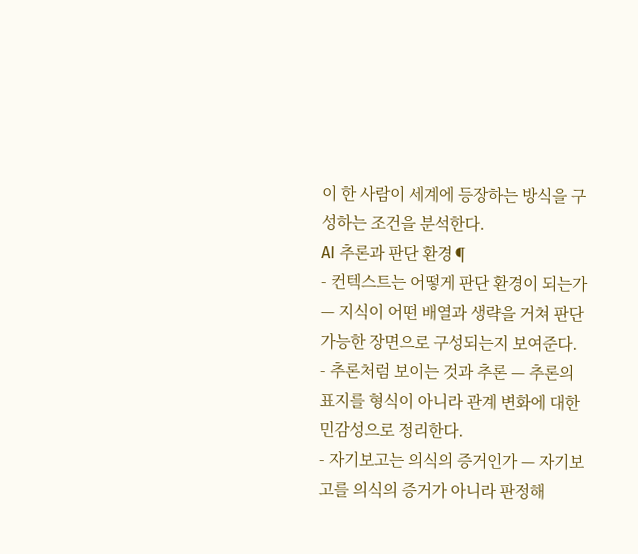이 한 사람이 세계에 등장하는 방식을 구성하는 조건을 분석한다.
AI 추론과 판단 환경¶
- 컨텍스트는 어떻게 판단 환경이 되는가 — 지식이 어떤 배열과 생략을 거쳐 판단 가능한 장면으로 구성되는지 보여준다.
- 추론처럼 보이는 것과 추론 — 추론의 표지를 형식이 아니라 관계 변화에 대한 민감성으로 정리한다.
- 자기보고는 의식의 증거인가 — 자기보고를 의식의 증거가 아니라 판정해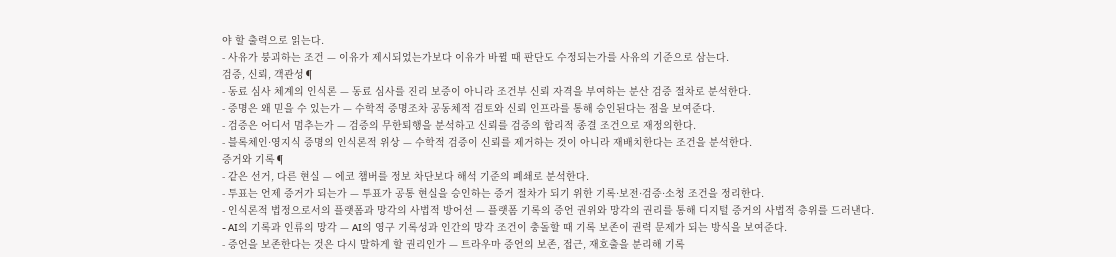야 할 출력으로 읽는다.
- 사유가 붕괴하는 조건 — 이유가 제시되었는가보다 이유가 바뀔 때 판단도 수정되는가를 사유의 기준으로 삼는다.
검증, 신뢰, 객관성¶
- 동료 심사 체계의 인식론 — 동료 심사를 진리 보증이 아니라 조건부 신뢰 자격을 부여하는 분산 검증 절차로 분석한다.
- 증명은 왜 믿을 수 있는가 — 수학적 증명조차 공동체적 검토와 신뢰 인프라를 통해 승인된다는 점을 보여준다.
- 검증은 어디서 멈추는가 — 검증의 무한퇴행을 분석하고 신뢰를 검증의 합리적 종결 조건으로 재정의한다.
- 블록체인·영지식 증명의 인식론적 위상 — 수학적 검증이 신뢰를 제거하는 것이 아니라 재배치한다는 조건을 분석한다.
증거와 기록¶
- 같은 선거, 다른 현실 — 에코 챔버를 정보 차단보다 해석 기준의 폐쇄로 분석한다.
- 투표는 언제 증거가 되는가 — 투표가 공통 현실을 승인하는 증거 절차가 되기 위한 기록·보전·검증·소청 조건을 정리한다.
- 인식론적 법정으로서의 플랫폼과 망각의 사법적 방어선 — 플랫폼 기록의 증언 권위와 망각의 권리를 통해 디지털 증거의 사법적 층위를 드러낸다.
- AI의 기록과 인류의 망각 — AI의 영구 기록성과 인간의 망각 조건이 충돌할 때 기록 보존이 권력 문제가 되는 방식을 보여준다.
- 증언을 보존한다는 것은 다시 말하게 할 권리인가 — 트라우마 증언의 보존, 접근, 재호출을 분리해 기록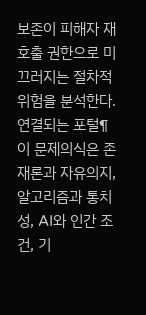보존이 피해자 재호출 권한으로 미끄러지는 절차적 위험을 분석한다.
연결되는 포털¶
이 문제의식은 존재론과 자유의지, 알고리즘과 통치성, AI와 인간 조건, 기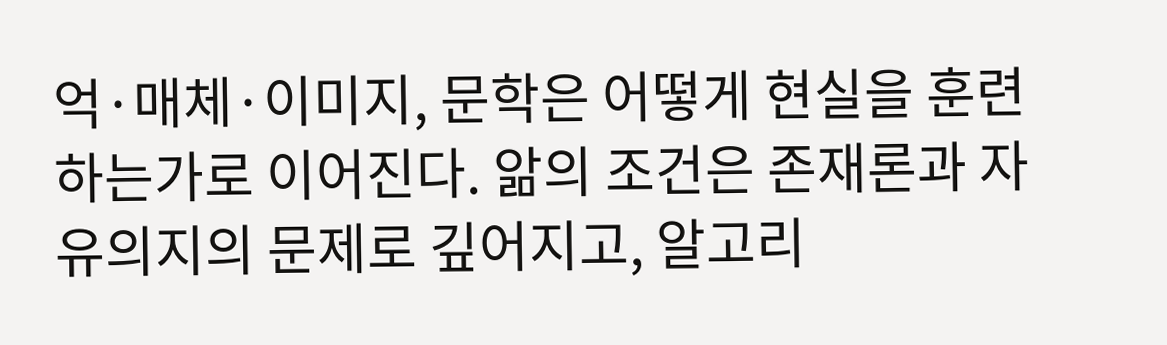억·매체·이미지, 문학은 어떻게 현실을 훈련하는가로 이어진다. 앎의 조건은 존재론과 자유의지의 문제로 깊어지고, 알고리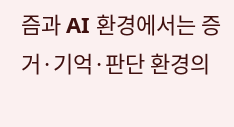즘과 AI 환경에서는 증거·기억·판단 환경의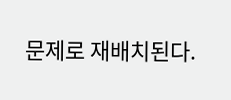문제로 재배치된다.